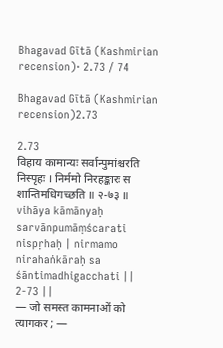Bhagavad Gītā (Kashmirian recension)· 2.73 / 74

Bhagavad Gītā (Kashmirian recension)2.73

2.73
विहाय कामान्यः सर्वान्पुमांश्चरति निस्पृहः । निर्ममो निरहङ्कारः स शान्तिमधिगच्छति ॥ २-७३ ॥
vihāya kāmānyaḥ sarvānpumāṃścarati nispṛhaḥ | nirmamo nirahaṅkāraḥ sa śāntimadhigacchati || 2-73 ||
— जो समस्त कामनाओं को त्यागकर ; —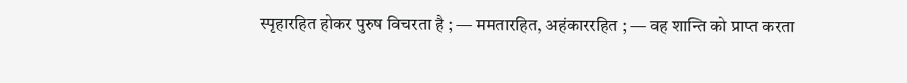स्पृहारहित होकर पुरुष विचरता है ; — ममतारहित, अहंकाररहित ; — वह शान्ति को प्राप्त करता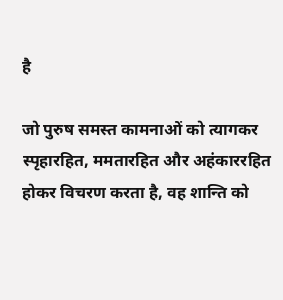है

जो पुरुष समस्त कामनाओं को त्यागकर स्पृहारहित, ममतारहित और अहंकाररहित होकर विचरण करता है, वह शान्ति को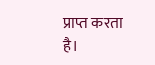प्राप्त करता है।